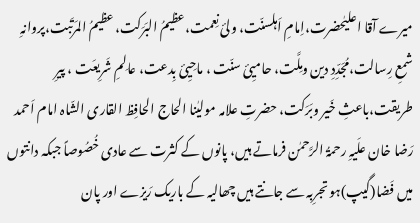میرے آقا اعلیٰحضرت،اِمامِ اَہلسنّت، ولئ نِعمت،عظیمُ البَرَکت، عظيمُ المَرتَبت،پروانہِ شمعِ رِسالت،مُجَدِّدِ دین ومِلَّت، حامیِئ سنّت ، ماحِیِئ بِدعت، عالِمِ شَرِيعَت ، پيرِ طريقت،باعثِ خَير وبَرَکت، حضرتِ علامہ مولیٰنا الحاج الحافِظ القاری الشّاہ امام اَحمد رَضا خان علَيہِ رحمۃُ الرَّحمٰن فرماتے ہیں، پانوں کے کثرت سے عادی خُصُوصاً جبکہ دانتوں میں فَضا(گیپ)ہو تجرِبہ سے جانتے ہیں چھالیہ کے باریک رَیزے اور پان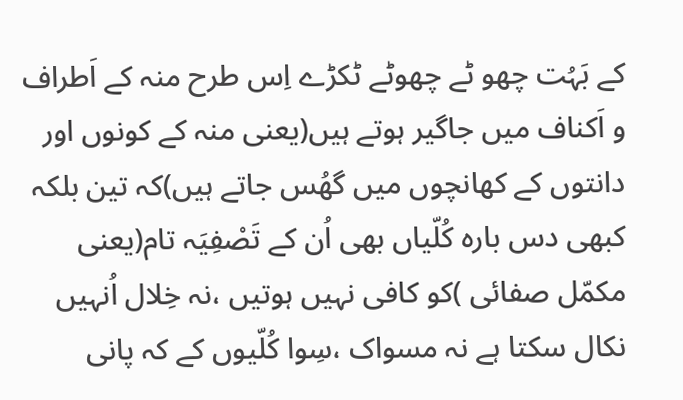کے بَہُت چھو ٹے چھوٹے ٹکڑے اِس طرح منہ کے اَطراف و اَکناف میں جاگیر ہوتے ہیں(یعنی منہ کے کونوں اور دانتوں کے کھانچوں میں گھُس جاتے ہیں)کہ تین بلکہ کبھی دس بارہ کُلّیاں بھی اُن کے تَصْفِیَہ تام(یعنی مکمّل صفائی )کو کافی نہیں ہوتیں ،نہ خِلال اُنہیں نکال سکتا ہے نہ مسواک ،سِوا کُلّیوں کے کہ پانی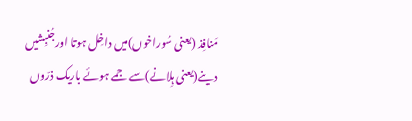مَنافِذ (یعنی سُوراخوں)میں داخِل ہوتا اورجُنبِشیں دینے(یعنی ہِلانے)سے جمے ہوئے باریک ذرّوں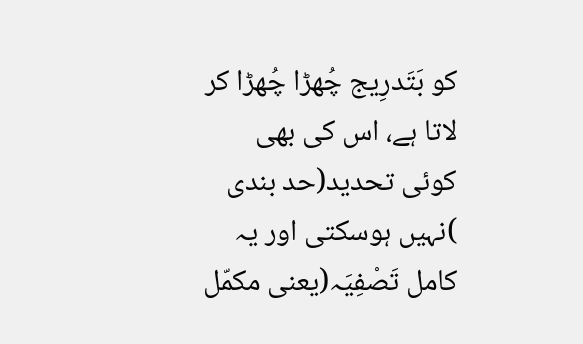کو بَتَدرِیج چُھڑا چُھڑا کر لاتا ہے، اس کی بھی کوئی تحدید(حد بندی )نہیں ہوسکتی اور یہ کامل تَصْفِیَہ(یعنی مکمّل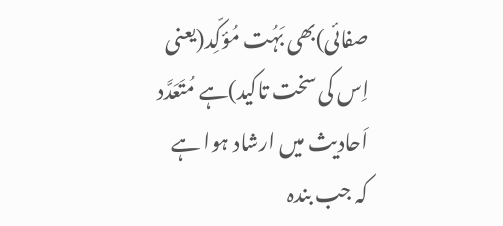صفائی)بھی بَہُت مُؤکِّد(یعنی اِس کی سخت تاکید)ہے مُتَعَدَّد اَحادیث میں ارشاد ہوا ہے کہ جب بندہ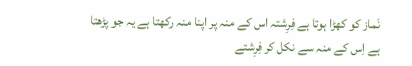نَماز کو کھڑا ہوتا ہے فِرِشتہ اس کے منہ پر اپنا منہ رکھتا ہے یہ جو پڑھتا ہے اِس کے منہ سے نکل کر فِرِشتے